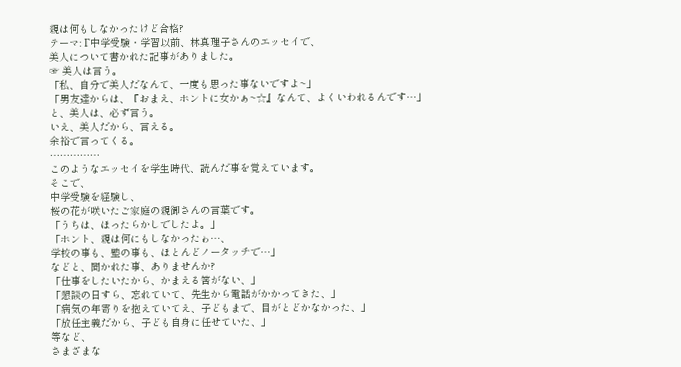親は何もしなかったけど合格?
テーマ: Γ中学受験・学習以前、林真理子さんのエッセイで、
美人について書かれた記事がありました。
☞ 美人は言う。
「私、自分で美人だなんて、一度も思った事ないですよ~」
「男友達からは、『おまえ、ホントに女かぁ~☆』なんて、よくいわれるんです…」
と、美人は、必ず言う。
いえ、美人だから、言える。
余裕で言ってくる。
……………
このようなエッセイを学生時代、読んだ事を覚えています。
そこで、
中学受験を経験し、
桜の花が咲いたご家庭の親御さんの言葉です。
「うちは、ほったらかしでしたよ。」
「ホント、親は何にもしなかったゎ…、
学校の事も、塾の事も、ほとんどノータッチで…」
などと、聞かれた事、ありませんか?
「仕事をしたいたから、かまえる筈がない、」
「懇談の日すら、忘れていて、先生から電話がかかってきた、」
「病気の年寄りを抱えていてえ、子どもまで、目がとどかなかった、」
「放任主義だから、子ども自身に任せていた、」
等など、
さまざまな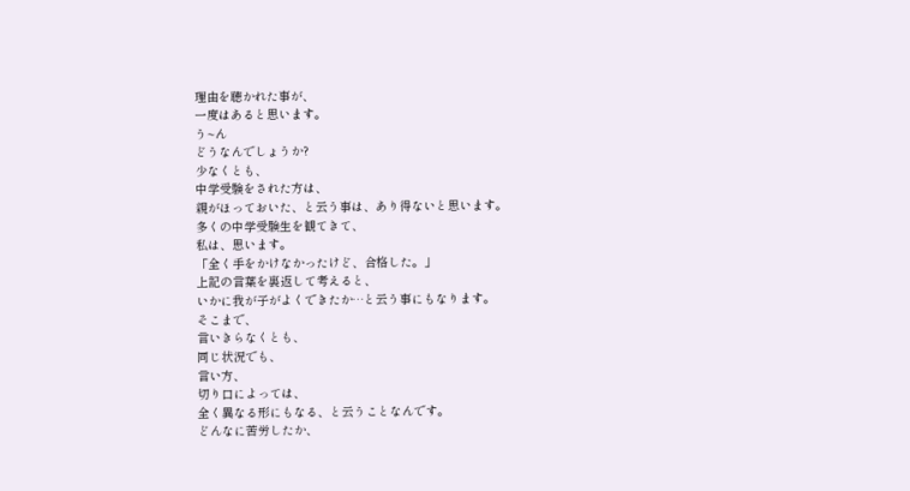理由を聴かれた事が、
一度はあると思います。
う~ん
どうなんでしょうか?
少なくとも、
中学受験をされた方は、
親がほっておいた、と云う事は、あり得ないと思います。
多くの中学受験生を観てきて、
私は、思います。
「全く手をかけなかったけど、合格した。」
上記の言葉を裏返して考えると、
いかに我が子がよくできたか…と云う事にもなります。
そこまで、
言いきらなくとも、
同じ状況でも、
言い方、
切り口によっては、
全く異なる形にもなる、と云うことなんです。
どんなに苦労したか、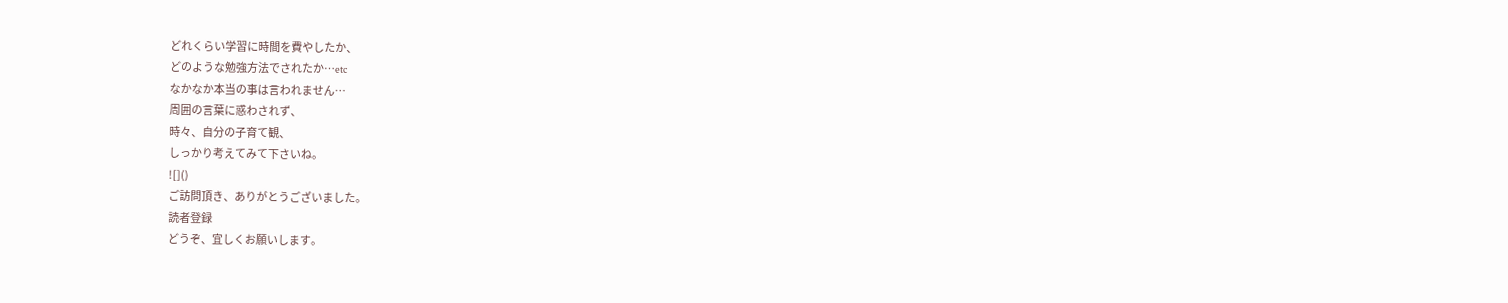どれくらい学習に時間を費やしたか、
どのような勉強方法でされたか…etc
なかなか本当の事は言われません…
周囲の言葉に惑わされず、
時々、自分の子育て観、
しっかり考えてみて下さいね。
![]()
ご訪問頂き、ありがとうございました。
読者登録
どうぞ、宜しくお願いします。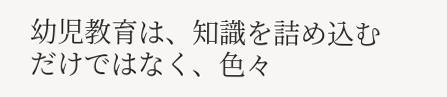幼児教育は、知識を詰め込むだけではなく、色々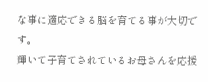な事に適応できる脳を育てる事が大切です。
輝いて子育てされているお母さんを応援